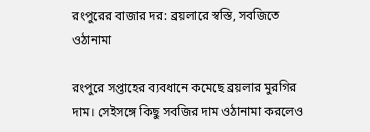রংপুরের বাজার দর: ব্রয়লারে স্বস্তি, সবজিতে ওঠানামা

রংপুরে সপ্তাহের ব্যবধানে কমেছে ব্রয়লার মুরগির দাম। সেইসঙ্গে কিছু সবজির দাম ওঠানামা করলেও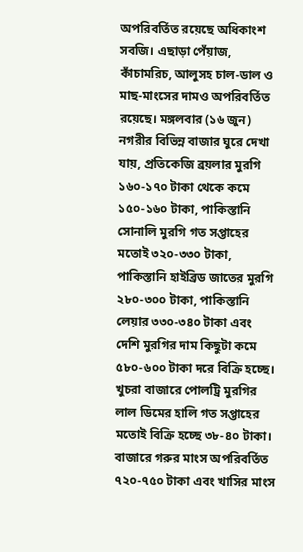অপরিবর্তিত রয়েছে অধিকাংশ সবজি। এছাড়া পেঁয়াজ, কাঁচামরিচ, আলুসহ চাল-ডাল ও মাছ-মাংসের দামও অপরিবর্তিত রয়েছে। মঙ্গলবার (১৬ জুন) নগরীর বিভিন্ন বাজার ঘুরে দেখা যায়, প্রতিকেজি ব্রয়লার মুরগি ১৬০-১৭০ টাকা থেকে কমে ১৫০-১৬০ টাকা, পাকিস্তানি সোনালি মুরগি গত সপ্তাহের মতোই ৩২০-৩৩০ টাকা, পাকিস্তানি হাইব্রিড জাতের মুরগি ২৮০-৩০০ টাকা, পাকিস্তানি লেয়ার ৩৩০-৩৪০ টাকা এবং দেশি মুরগির দাম কিছুটা কমে ৫৮০-৬০০ টাকা দরে বিক্রি হচ্ছে। খুচরা বাজারে পোলট্রি মুরগির লাল ডিমের হালি গত সপ্তাহের মতোই বিক্রি হচ্ছে ৩৮-৪০ টাকা। বাজারে গরুর মাংস অপরিবর্তিত ৭২০-৭৫০ টাকা এবং খাসির মাংস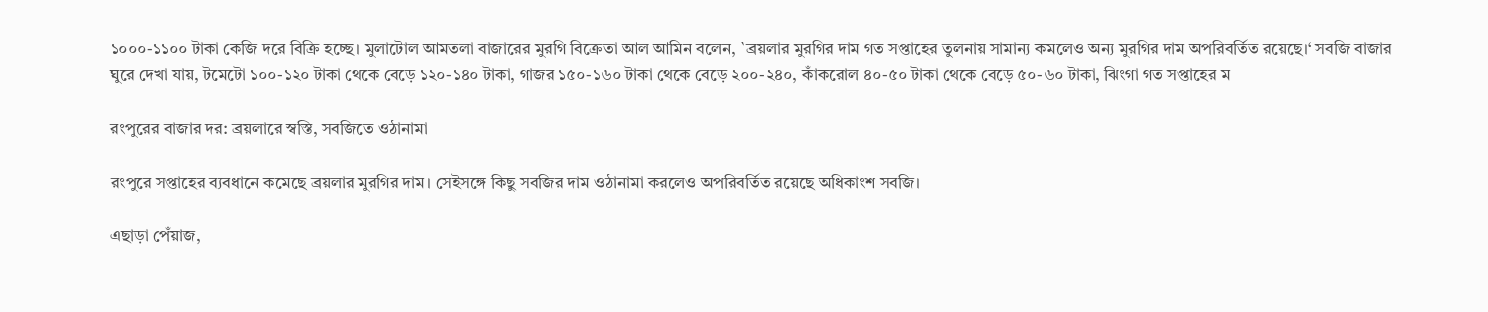১০০০-১১০০ টাকা কেজি দরে বিক্রি হচ্ছে। মুলাটোল আমতলা বাজারের মুরগি বিক্রেতা আল আমিন বলেন, `ব্রয়লার মুরগির দাম গত সপ্তাহের তুলনায় সামান্য কমলেও অন্য মুরগির দাম অপরিবর্তিত রয়েছে।‘ সবজি বাজার ঘুরে দেখা যায়, টমেটো ১০০-১২০ টাকা থেকে বেড়ে ১২০-১৪০ টাকা, গাজর ১৫০-১৬০ টাকা থেকে বেড়ে ২০০-২৪০, কাঁকরোল ৪০-৫০ টাকা থেকে বেড়ে ৫০-৬০ টাকা, ঝিংগা গত সপ্তাহের ম

রংপুরের বাজার দর: ব্রয়লারে স্বস্তি, সবজিতে ওঠানামা

রংপুরে সপ্তাহের ব্যবধানে কমেছে ব্রয়লার মুরগির দাম। সেইসঙ্গে কিছু সবজির দাম ওঠানামা করলেও অপরিবর্তিত রয়েছে অধিকাংশ সবজি।

এছাড়া পেঁয়াজ,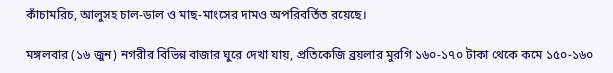কাঁচামরিচ, আলুসহ চাল-ডাল ও মাছ-মাংসের দামও অপরিবর্তিত রয়েছে।

মঙ্গলবার (১৬ জুন) নগরীর বিভিন্ন বাজার ঘুরে দেখা যায়, প্রতিকেজি ব্রয়লার মুরগি ১৬০-১৭০ টাকা থেকে কমে ১৫০-১৬০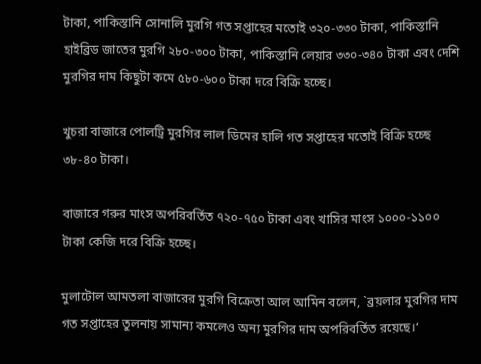টাকা, পাকিস্তানি সোনালি মুরগি গত সপ্তাহের মতোই ৩২০-৩৩০ টাকা, পাকিস্তানি হাইব্রিড জাতের মুরগি ২৮০-৩০০ টাকা, পাকিস্তানি লেয়ার ৩৩০-৩৪০ টাকা এবং দেশি মুরগির দাম কিছুটা কমে ৫৮০-৬০০ টাকা দরে বিক্রি হচ্ছে।

খুচরা বাজারে পোলট্রি মুরগির লাল ডিমের হালি গত সপ্তাহের মতোই বিক্রি হচ্ছে ৩৮-৪০ টাকা।

বাজারে গরুর মাংস অপরিবর্তিত ৭২০-৭৫০ টাকা এবং খাসির মাংস ১০০০-১১০০ টাকা কেজি দরে বিক্রি হচ্ছে।

মুলাটোল আমতলা বাজারের মুরগি বিক্রেতা আল আমিন বলেন, `ব্রয়লার মুরগির দাম গত সপ্তাহের তুলনায় সামান্য কমলেও অন্য মুরগির দাম অপরিবর্তিত রয়েছে।‘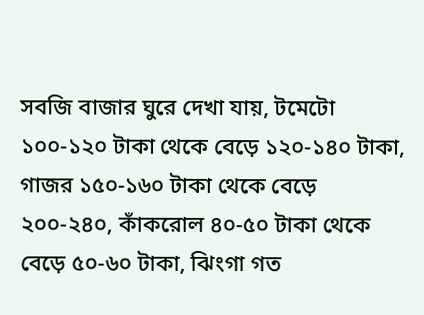সবজি বাজার ঘুরে দেখা যায়, টমেটো ১০০-১২০ টাকা থেকে বেড়ে ১২০-১৪০ টাকা, গাজর ১৫০-১৬০ টাকা থেকে বেড়ে ২০০-২৪০, কাঁকরোল ৪০-৫০ টাকা থেকে বেড়ে ৫০-৬০ টাকা, ঝিংগা গত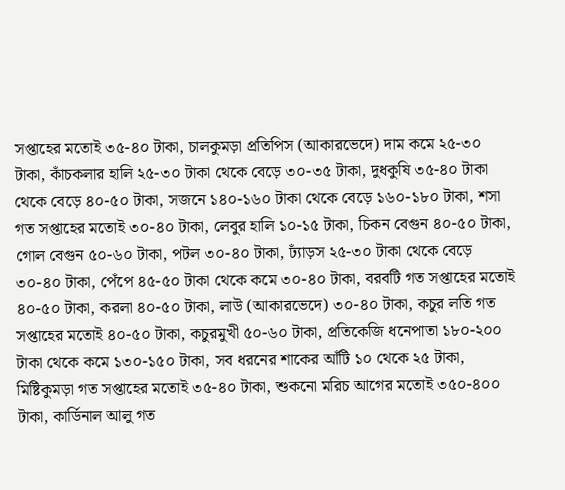সপ্তাহের মতোই ৩৫-৪০ টাকা, চালকুমড়া প্রতিপিস (আকারভেদে) দাম কমে ২৫-৩০ টাকা, কাঁচকলার হালি ২৫-৩০ টাকা থেকে বেড়ে ৩০-৩৫ টাকা, দুধকুষি ৩৫-৪০ টাকা থেকে বেড়ে ৪০-৫০ টাকা, সজনে ১৪০-১৬০ টাকা থেকে বেড়ে ১৬০-১৮০ টাকা, শসা গত সপ্তাহের মতোই ৩০-৪০ টাকা, লেবুর হালি ১০-১৫ টাকা, চিকন বেগুন ৪০-৫০ টাকা, গোল বেগুন ৫০-৬০ টাকা, পটল ৩০-৪০ টাকা, ঢ্যাঁড়স ২৫-৩০ টাকা থেকে বেড়ে ৩০-৪০ টাকা, পেঁপে ৪৫-৫০ টাকা থেকে কমে ৩০-৪০ টাকা, বরবটি গত সপ্তাহের মতোই ৪০-৫০ টাকা, করলা ৪০-৫০ টাকা, লাউ (আকারভেদে) ৩০-৪০ টাকা, কচুর লতি গত সপ্তাহের মতোই ৪০-৫০ টাকা, কচুরমুখী ৫০-৬০ টাকা, প্রতিকেজি ধনেপাতা ১৮০-২০০ টাকা থেকে কমে ১৩০-১৫০ টাকা, সব ধরনের শাকের আঁটি ১০ থেকে ২৫ টাকা, মিষ্টিকুমড়া গত সপ্তাহের মতোই ৩৫-৪০ টাকা, শুকনো মরিচ আগের মতোই ৩৫০-৪০০ টাকা, কার্ডিনাল আলু গত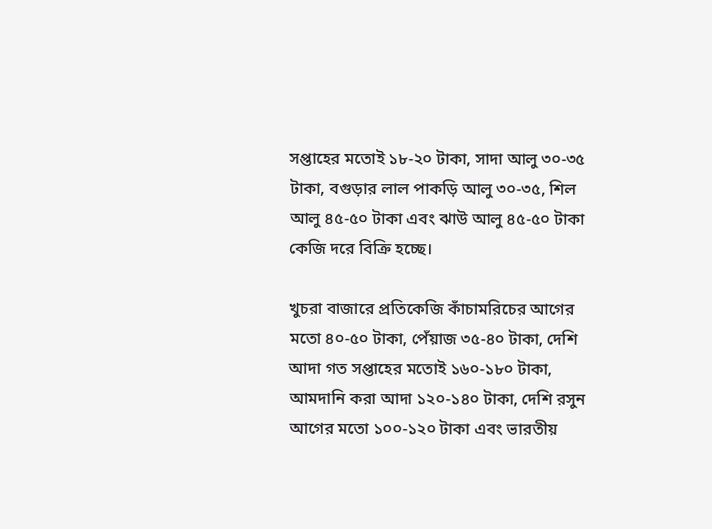সপ্তাহের মতোই ১৮-২০ টাকা, সাদা আলু ৩০-৩৫ টাকা, বগুড়ার লাল পাকড়ি আলু ৩০-৩৫, শিল আলু ৪৫-৫০ টাকা এবং ঝাউ আলু ৪৫-৫০ টাকা কেজি দরে বিক্রি হচ্ছে।

খুচরা বাজারে প্রতিকেজি কাঁচামরিচের আগের মতো ৪০-৫০ টাকা, পেঁয়াজ ৩৫-৪০ টাকা, দেশি আদা গত সপ্তাহের মতোই ১৬০-১৮০ টাকা, আমদানি করা আদা ১২০-১৪০ টাকা, দেশি রসুন আগের মতো ১০০-১২০ টাকা এবং ভারতীয়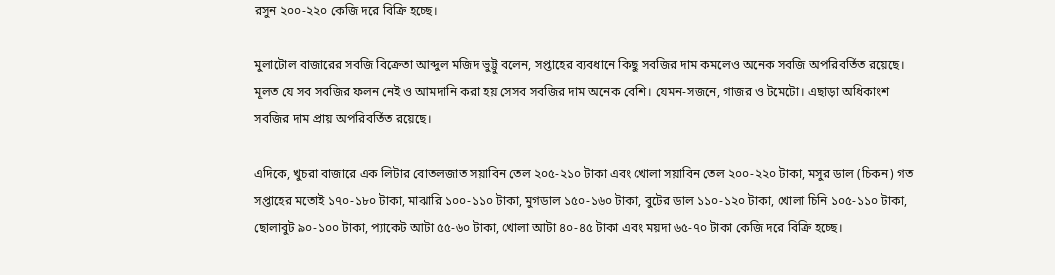রসুন ২০০-২২০ কেজি দরে বিক্রি হচ্ছে।

মুলাটোল বাজারের সবজি বিক্রেতা আব্দুল মজিদ ভুট্টু বলেন, সপ্তাহের ব্যবধানে কিছু সবজির দাম কমলেও অনেক সবজি অপরিবর্তিত রয়েছে। মূলত যে সব সবজির ফলন নেই ও আমদানি করা হয় সেসব সবজির দাম অনেক বেশি। যেমন-সজনে, গাজর ও টমেটো। এছাড়া অধিকাংশ সবজির দাম প্রায় অপরিবর্তিত রয়েছে।

এদিকে, খুচরা বাজারে এক লিটার বোতলজাত সয়াবিন তেল ২০৫-২১০ টাকা এবং খোলা সয়াবিন তেল ২০০-২২০ টাকা, মসুর ডাল (চিকন) গত সপ্তাহের মতোই ১৭০-১৮০ টাকা, মাঝারি ১০০-১১০ টাকা, মুগডাল ১৫০-১৬০ টাকা, বুটের ডাল ১১০-১২০ টাকা, খোলা চিনি ১০৫-১১০ টাকা, ছোলাবুট ৯০-১০০ টাকা, প্যাকেট আটা ৫৫-৬০ টাকা, খোলা আটা ৪০-৪৫ টাকা এবং ময়দা ৬৫-৭০ টাকা কেজি দরে বিক্রি হচ্ছে।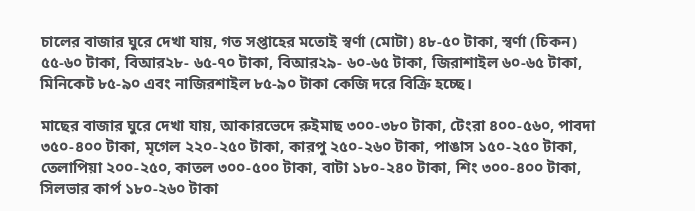চালের বাজার ঘুরে দেখা যায়, গত সপ্তাহের মতোই স্বর্ণা (মোটা) ৪৮-৫০ টাকা, স্বর্ণা (চিকন) ৫৫-৬০ টাকা, বিআর২৮- ৬৫-৭০ টাকা, বিআর২৯- ৬০-৬৫ টাকা, জিরাশাইল ৬০-৬৫ টাকা, মিনিকেট ৮৫-৯০ এবং নাজিরশাইল ৮৫-৯০ টাকা কেজি দরে বিক্রি হচ্ছে।

মাছের বাজার ঘুরে দেখা যায়, আকারভেদে রুইমাছ ৩০০-৩৮০ টাকা, টেংরা ৪০০-৫৬০, পাবদা ৩৫০-৪০০ টাকা, মৃগেল ২২০-২৫০ টাকা, কারপু ২৫০-২৬০ টাকা, পাঙাস ১৫০-২৫০ টাকা, তেলাপিয়া ২০০-২৫০, কাতল ৩০০-৫০০ টাকা, বাটা ১৮০-২৪০ টাকা, শিং ৩০০-৪০০ টাকা, সিলভার কার্প ১৮০-২৬০ টাকা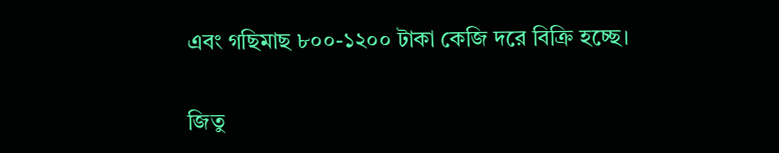এবং গছিমাছ ৮০০-১২০০ টাকা কেজি দরে বিক্রি হচ্ছে।

জিতু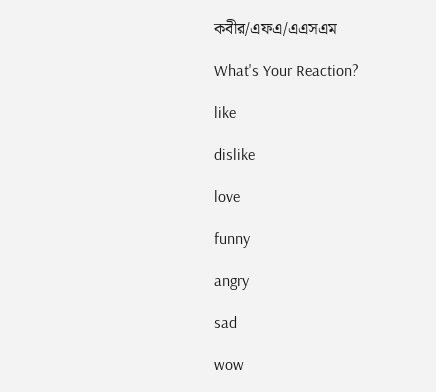কবীর/এফএ/এএসএম

What's Your Reaction?

like

dislike

love

funny

angry

sad

wow